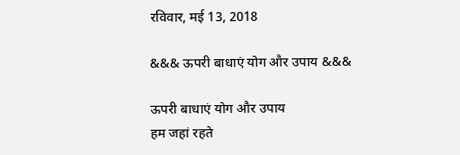रविवार, मई 13, 2018

&&& ऊपरी बाधाएं योग और उपाय &&&

ऊपरी बाधाएं योग और उपाय
हम जहां रहते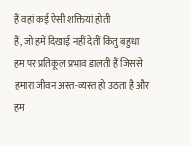हैं वहां कई ऐसी शक्तियां होती
हैं, जो हमें दिखाई नहीं देतीं किंतु बहुधा
हम पर प्रतिकूल प्रभाव डालती हैं जिससे
हमारा जीवन अस्त-व्यस्त हो उठता है और हम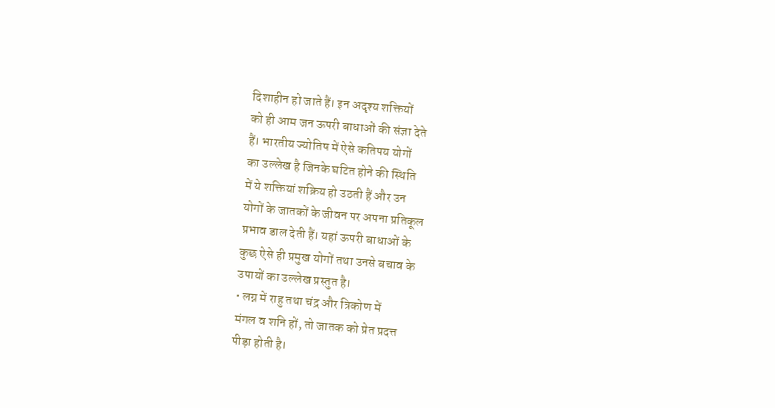दिशाहीन हो जाते हैं। इन अदृश्य शक्तियों
को ही आम जन ऊपरी बाधाओं की संज्ञा देते
हैं। भारतीय ज्योतिष में ऐसे कतिपय योगों
का उल्लेख है जिनके घटित होने की स्थिति
में ये शक्तियां शक्रिय हो उठती हैं और उन
योगों के जातकों के जीवन पर अपना प्रतिकूल
प्रभाव डाल देती हैं। यहां ऊपरी बाधाओं के
कुछ ऐसे ही प्रमुख योगों तथा उनसे बचाव के
उपायों का उल्लेख प्रस्तुत है।
• लग्न में राहु तथा चंद्र और त्रिकोण में
मंगल व शनि हों, तो जातक को प्रेत प्रदत्त
पीड़ा होती है।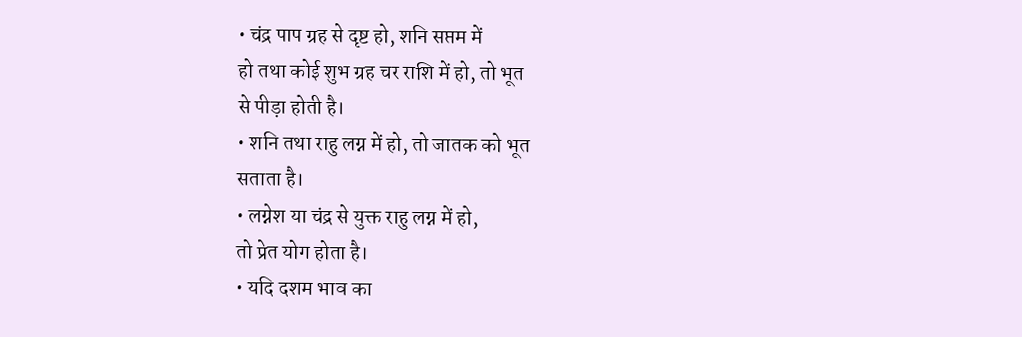• चंद्र पाप ग्रह से दृष्ट हो, शनि सप्तम में
हो तथा कोई शुभ ग्रह चर राशि में हो, तो भूत
से पीड़ा होती है।
• शनि तथा राहु लग्न में हो, तो जातक को भूत
सताता है।
• लग्नेश या चंद्र से युक्त राहु लग्न में हो,
तो प्रेत योग होता है।
• यदि दशम भाव का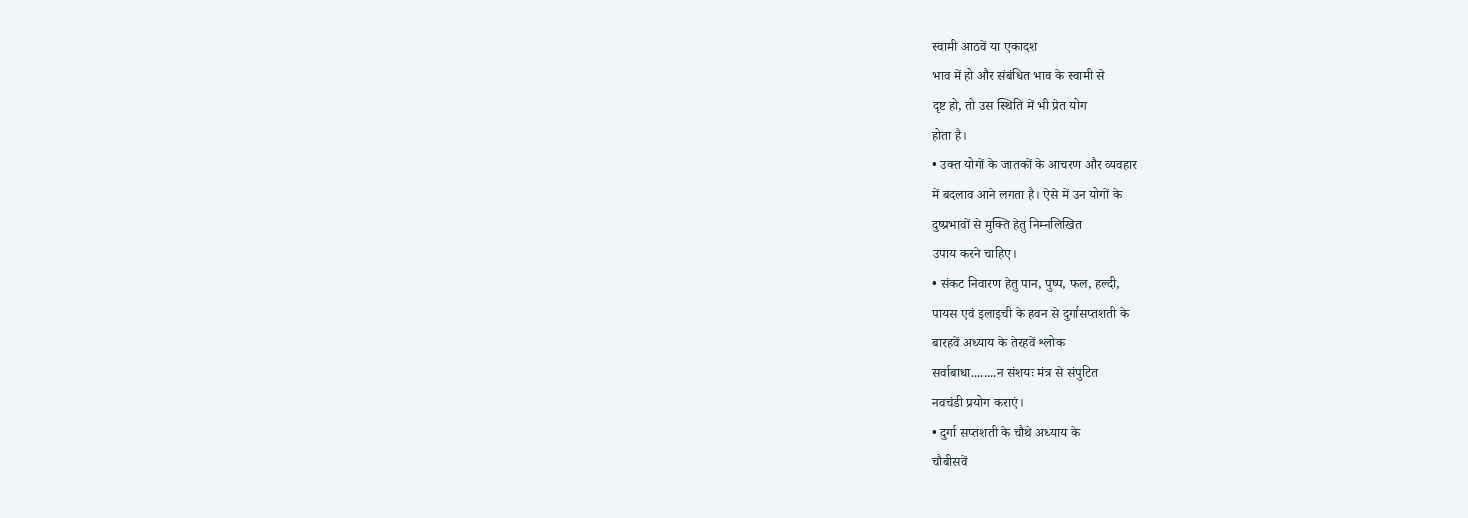स्वामी आठवें या एकादश
भाव में हो और संबंधित भाव के स्वामी से
दृष्ट हो, तो उस स्थिति में भी प्रेत योग
होता है।
• उक्त योगों के जातकों के आचरण और व्यवहार
में बदलाव आने लगता है। ऐसे में उन योगों के
दुष्प्रभावों से मुक्ति हेतु निम्नलिखित
उपाय करने चाहिए।
• संकट निवारण हेतु पान, पुष्प, फल, हल्दी,
पायस एवं इलाइची के हवन से दुर्गासप्तशती के
बारहवें अध्याय के तेरहवें श्लोक
सर्वाबाधा........न संशयः मंत्र से संपुटित
नवचंडी प्रयोग कराएं।
• दुर्गा सप्तशती के चौथे अध्याय के
चौबीसवें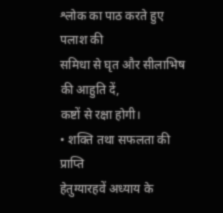श्लोक का पाठ करते हुए पलाश की
समिधा से घृत और सीलाभिष की आहुति दें,
कष्टों से रक्षा होगी।
• शक्ति तथा सफलता की प्राप्ति
हेतुग्यारहवें अध्याय के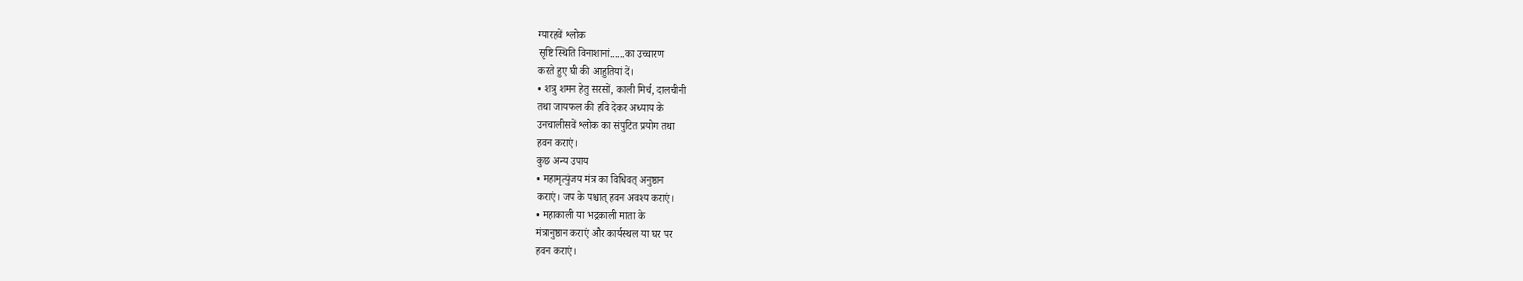ग्यारहवें श्लोक
सृष्टि स्थिति विनाशानां......का उच्चारण
करते हुए घी की आहुतियां दें।
• शत्रु शमन हेतु सरसों, काली मिर्च, दालचीनी
तथा जायफल की हवि देकर अध्याय के
उनचालीसवें श्लोक का संपुटित प्रयोग तथा
हवन कराएं।
कुछ अन्य उपाय
• महामृत्युंजय मंत्र का विधिवत् अनुष्ठान
कराएं। जप के पश्चात् हवन अवश्य कराएं।
• महाकाली या भद्रकाली माता के
मंत्रानुष्ठान कराएं और कार्यस्थल या घर पर
हवन कराएं।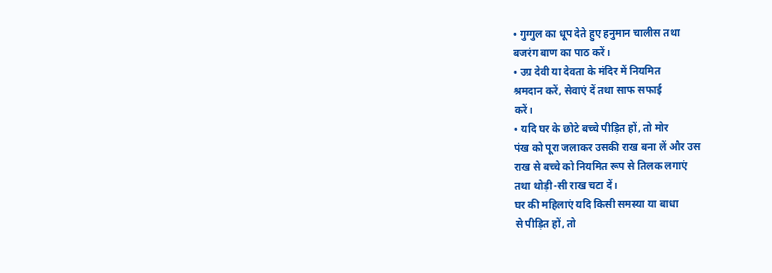• गुग्गुल का धूप देते हुए हनुमान चालीस तथा
बजरंग बाण का पाठ करें।
• उग्र देवी या देवता के मंदिर में नियमित
श्रमदान करें, सेवाएं दें तथा साफ सफाई
करें।
• यदि घर के छोटे बच्चे पीड़ित हों, तो मोर
पंख को पूरा जलाकर उसकी राख बना लें और उस
राख से बच्चे को नियमित रूप से तिलक लगाएं
तथा थोड़ी-सी राख चटा दें।
घर की महिलाएं यदि किसी समस्या या बाधा
से पीड़ित हों, तो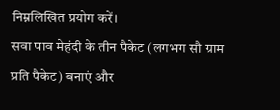निम्नलिखित प्रयोग करें।
सवा पाव मेहंदी के तीन पैकेट (लगभग सौ ग्राम
प्रति पैकेट) बनाएं और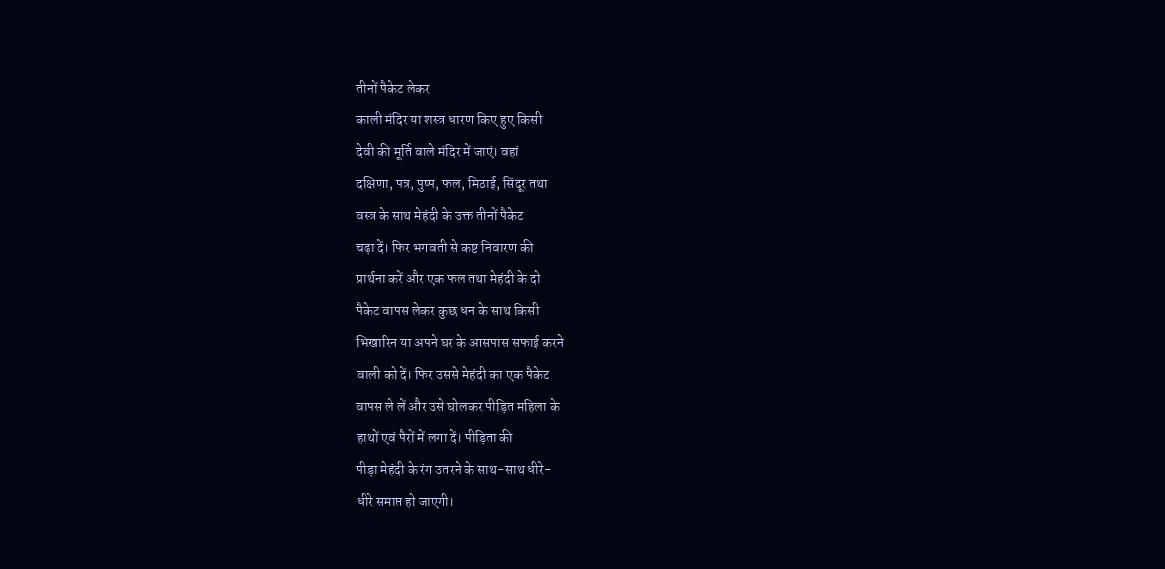तीनों पैकेट लेकर
काली मंदिर या शस्त्र धारण किए हुए किसी
देवी की मूर्ति वाले मंदिर में जाएं। वहां
दक्षिणा, पत्र, पुष्प, फल, मिठाई, सिंदूर तथा
वस्त्र के साथ मेहंदी के उक्त तीनों पैकेट
चढ़ा दें। फिर भगवती से कष्ट निवारण की
प्रार्थना करें और एक फल तथा मेहंदी के दो
पैकेट वापस लेकर कुछ धन के साथ किसी
भिखारिन या अपने घर के आसपास सफाई करने
वाली को दें। फिर उससे मेहंदी का एक पैकेट
वापस ले लें और उसे घोलकर पीड़ित महिला के
हाथों एवं पैरों में लगा दें। पीड़िता की
पीड़ा मेहंदी के रंग उतरने के साथ-साथ धीरे-
धीरे समाप्त हो जाएगी।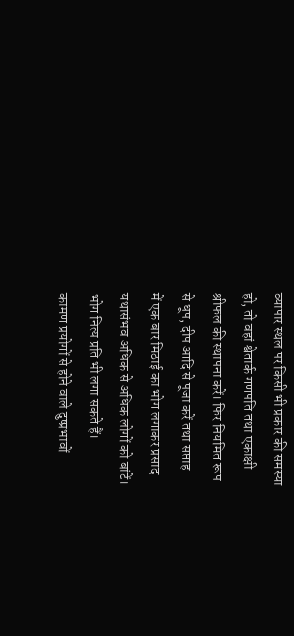व्यापार स्थल पर किसी भी प्रकार की समस्या
हो, तो वहां श्वेतार्क गणपति तथा एकाक्षी
श्रीफल की स्थापना करें। फिर नियमित रूप
से धूप, दीप आदि से पूजा करें तथा सप्ताह
में एक बार मिठाई का भोग लगाकर प्रसाद
यथासंभव अधिक से अधिक लोगों को बांटें।
भोग नित्य प्रति भी लगा सकते हैं।
कामण प्रयोगों से होने वाले दुष्प्रभावों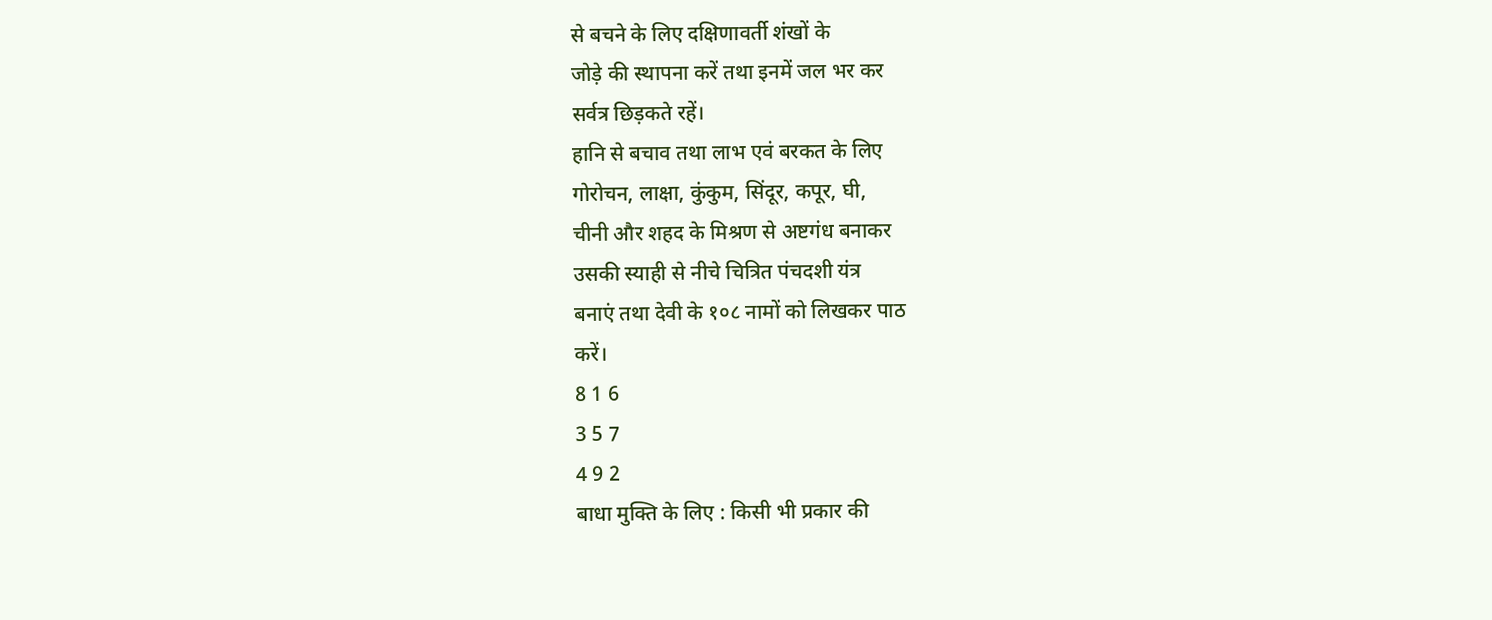से बचने के लिए दक्षिणावर्ती शंखों के
जोड़े की स्थापना करें तथा इनमें जल भर कर
सर्वत्र छिड़कते रहें।
हानि से बचाव तथा लाभ एवं बरकत के लिए
गोरोचन, लाक्षा, कुंकुम, सिंदूर, कपूर, घी,
चीनी और शहद के मिश्रण से अष्टगंध बनाकर
उसकी स्याही से नीचे चित्रित पंचदशी यंत्र
बनाएं तथा देवी के १०८ नामों को लिखकर पाठ
करें।
8 1 6
3 5 7
4 9 2
बाधा मुक्ति के लिए : किसी भी प्रकार की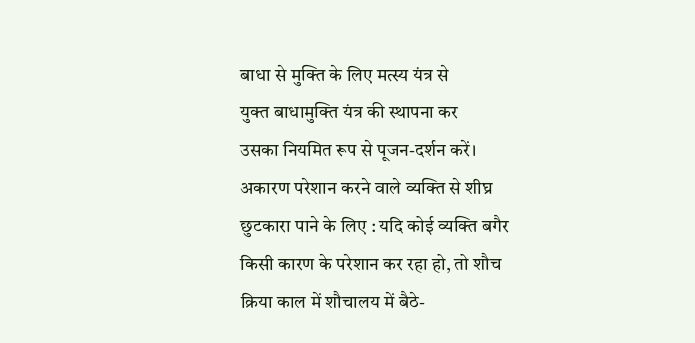बाधा से मुक्ति के लिए मत्स्य यंत्र से
युक्त बाधामुक्ति यंत्र की स्थापना कर
उसका नियमित रूप से पूजन-दर्शन करें।
अकारण परेशान करने वाले व्यक्ति से शीघ्र
छुटकारा पाने के लिए : यदि कोई व्यक्ति बगैर
किसी कारण के परेशान कर रहा हो, तो शौच
क्रिया काल में शौचालय में बैठे-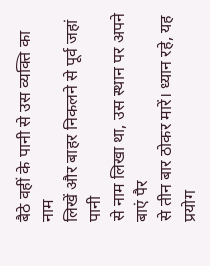बैठे वहीं के पानी से उस व्यक्ति का नाम
लिखें और बाहर निकलने से पूर्व जहां पानी
से नाम लिखा था, उस स्थान पर अपने बाएं पैर
से तीन बार ठोकर मारें। ध्यान रहे, यह
प्रयोग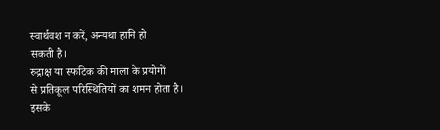स्वार्थवश न करें, अन्यथा हानि हो
सकती है।
रुद्राक्ष या स्फटिक की माला के प्रयोगों
से प्रतिकूल परिस्थितियों का शमन होता है।
इसके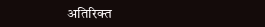अतिरिक्त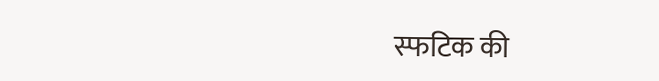स्फटिक की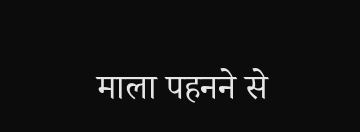माला पहनने से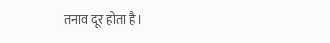तनाव दूर होता है।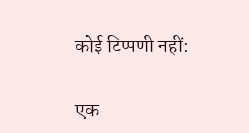कोई टिप्पणी नहीं:

एक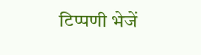टिप्पणी भेजें